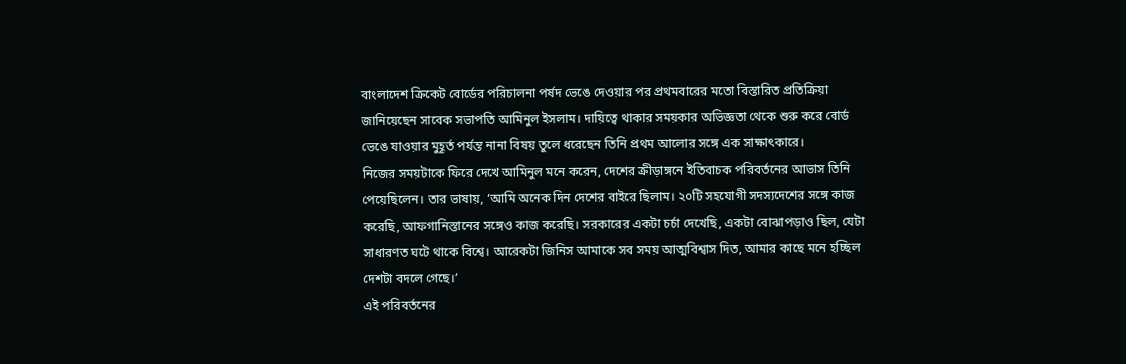বাংলাদেশ ক্রিকেট বোর্ডের পরিচালনা পর্ষদ ভেঙে দেওয়ার পর প্রথমবারের মতো বিস্তারিত প্রতিক্রিয়া জানিয়েছেন সাবেক সভাপতি আমিনুল ইসলাম। দায়িত্বে থাকার সময়কার অভিজ্ঞতা থেকে শুরু করে বোর্ড ভেঙে যাওয়ার মুহূর্ত পর্যন্ত নানা বিষয় তুলে ধরেছেন তিনি প্রথম আলোর সঙ্গে এক সাক্ষাৎকারে।
নিজের সময়টাকে ফিরে দেখে আমিনুল মনে করেন, দেশের ক্রীড়াঙ্গনে ইতিবাচক পরিবর্তনের আভাস তিনি পেয়েছিলেন। তার ভাষায়, ‘আমি অনেক দিন দেশের বাইরে ছিলাম। ২০টি সহযোগী সদস্যদেশের সঙ্গে কাজ করেছি, আফগানিস্তানের সঙ্গেও কাজ করেছি। সরকারের একটা চর্চা দেখেছি, একটা বোঝাপড়াও ছিল, যেটা সাধারণত ঘটে থাকে বিশ্বে। আরেকটা জিনিস আমাকে সব সময় আত্মবিশ্বাস দিত, আমার কাছে মনে হচ্ছিল দেশটা বদলে গেছে।’
এই পরিবর্তনের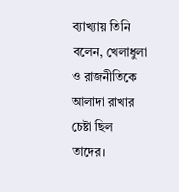ব্যাখ্যায় তিনি বলেন, খেলাধুলা ও রাজনীতিকে আলাদা রাখার চেষ্টা ছিল তাদের।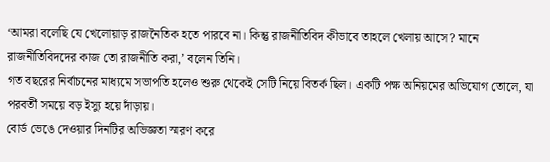‘আমরা বলেছি যে খেলোয়াড় রাজনৈতিক হতে পারবে না। কিন্তু রাজনীতিবিদ কীভাবে তাহলে খেলায় আসে? মানে রাজনীতিবিদদের কাজ তো রাজনীতি করা,’ বলেন তিনি।
গত বছরের নির্বাচনের মাধ্যমে সভাপতি হলেও শুরু থেকেই সেটি নিয়ে বিতর্ক ছিল। একটি পক্ষ অনিয়মের অভিযোগ তোলে, যা পরবর্তী সময়ে বড় ইস্যু হয়ে দাঁড়ায়।
বোর্ড ভেঙে দেওয়ার দিনটির অভিজ্ঞতা স্মরণ করে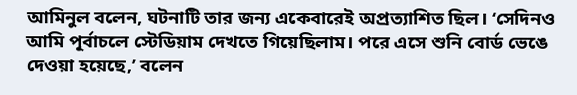আমিনুল বলেন, ঘটনাটি তার জন্য একেবারেই অপ্রত্যাশিত ছিল। ‘সেদিনও আমি পূর্বাচলে স্টেডিয়াম দেখতে গিয়েছিলাম। পরে এসে শুনি বোর্ড ভেঙে দেওয়া হয়েছে,’ বলেন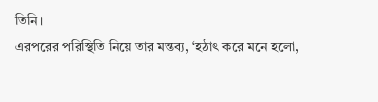তিনি।
এরপরের পরিস্থিতি নিয়ে তার মন্তব্য, ‘হঠাৎ করে মনে হলো,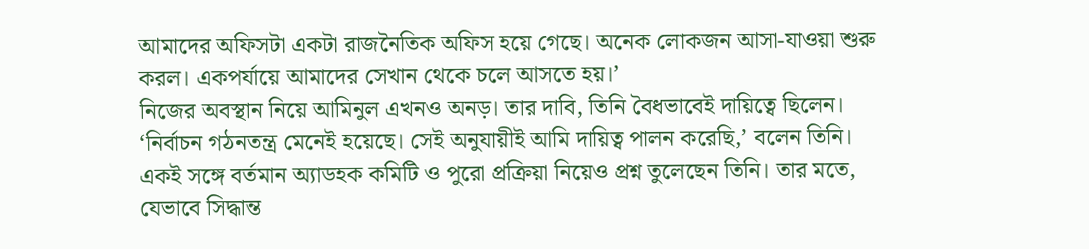আমাদের অফিসটা একটা রাজনৈতিক অফিস হয়ে গেছে। অনেক লোকজন আসা-যাওয়া শুরু করল। একপর্যায়ে আমাদের সেখান থেকে চলে আসতে হয়।’
নিজের অবস্থান নিয়ে আমিনুল এখনও অনড়। তার দাবি, তিনি বৈধভাবেই দায়িত্বে ছিলেন। ‘নির্বাচন গঠনতন্ত্র মেনেই হয়েছে। সেই অনুযায়ীই আমি দায়িত্ব পালন করেছি,’ বলেন তিনি।
একই সঙ্গে বর্তমান অ্যাডহক কমিটি ও পুরো প্রক্রিয়া নিয়েও প্রশ্ন তুলেছেন তিনি। তার মতে, যেভাবে সিদ্ধান্ত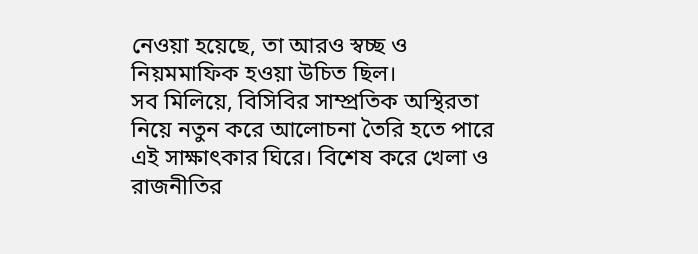নেওয়া হয়েছে, তা আরও স্বচ্ছ ও নিয়মমাফিক হওয়া উচিত ছিল।
সব মিলিয়ে, বিসিবির সাম্প্রতিক অস্থিরতা নিয়ে নতুন করে আলোচনা তৈরি হতে পারে এই সাক্ষাৎকার ঘিরে। বিশেষ করে খেলা ও রাজনীতির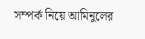সম্পর্ক নিয়ে আমিনুলের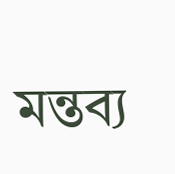মন্তব্য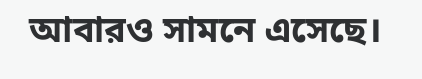আবারও সামনে এসেছে।